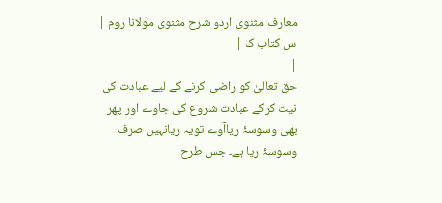معارف مثنوی اردو شرح مثنوی مولانا روم |
س کتاب ک |
|
حق تعالیٰ کو راضی کرنے کے لیے عبادت کی نیت کرکے عبادت شروع کی جاوے اور پھر بھی وسوسۂ ریاآوے تویہ ریانہیں صرف وسوسۂ ریا ہے۔ جس طرح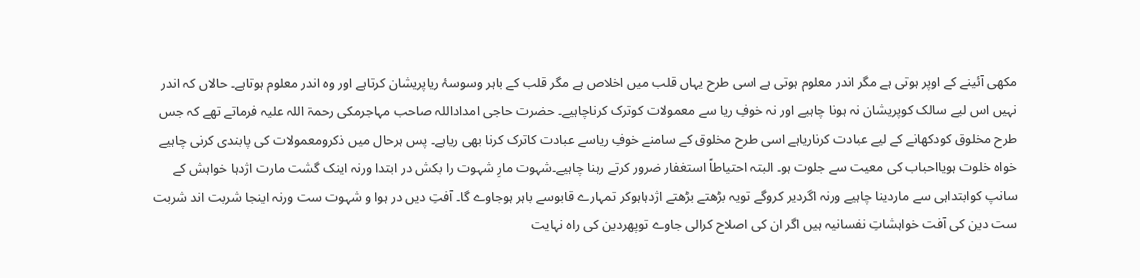مکھی آئینے کے اوپر ہوتی ہے مگر اندر معلوم ہوتی ہے اسی طرح یہاں قلب میں اخلاص ہے مگر قلب کے باہر وسوسۂ ریاپریشان کرتاہے اور وہ اندر معلوم ہوتاہے۔ حالاں کہ اندر نہیں اس لیے سالک کوپریشان نہ ہونا چاہیے اور نہ خوفِ ریا سے معمولات کوترک کرناچاہیے۔ حضرت حاجی امداداللہ صاحب مہاجرمکی رحمۃ اللہ علیہ فرماتے تھے کہ جس طرح مخلوق کودکھانے کے لیے عبادت کرناریاہے اسی طرح مخلوق کے سامنے خوفِ ریاسے عبادت کاترک کرنا بھی ریاہے۔ پس ہرحال میں ذکرومعمولات کی پابندی کرنی چاہیے خواہ خلوت ہویااحباب کی معیت سے جلوت ہو۔ البتہ احتیاطاً استغفار ضرور کرتے رہنا چاہیے۔شہوت مارِ شہوت را بکش در ابتدا ورنہ اینک گشت مارت اژدہا خواہش کے سانپ کوابتداہی سے ماردینا چاہیے ورنہ اگردیر کروگے تویہ بڑھتے بڑھتے اژدہاہوکر تمہارے قابوسے باہر ہوجاوے گا۔ آفتِ دیں در ہوا و شہوت ست ورنہ اینجا شربت اند شربت ست دین کی آفت خواہشاتِ نفسانیہ ہیں اگر ان کی اصلاح کرالی جاوے توپھردین کی راہ نہایت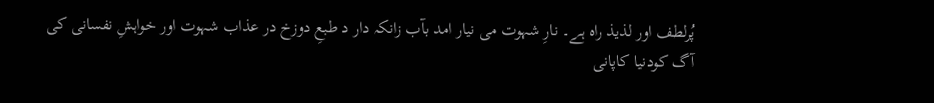پُرلطف اور لذیذ راہ ہے۔ نارِ شہوت می نیار امد بآب زانکہ دار د طبعِ دوزخ در عذاب شہوت اور خواہشِ نفسانی کی آگ کودنیا کاپانی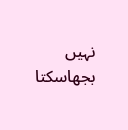نہیں بجھاسکتا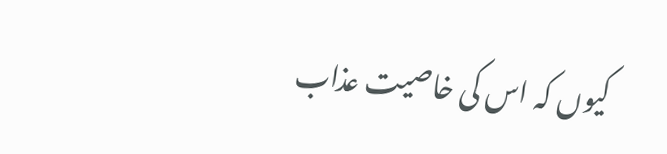کیوں کہ اس کی خاصیت عذاب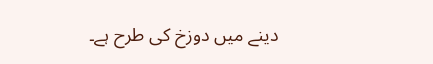دینے میں دوزخ کی طرح ہے۔